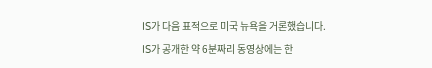IS가 다음 표적으로 미국 뉴욕을 거론했습니다.
IS가 공개한 약 6분짜리 동영상에는 한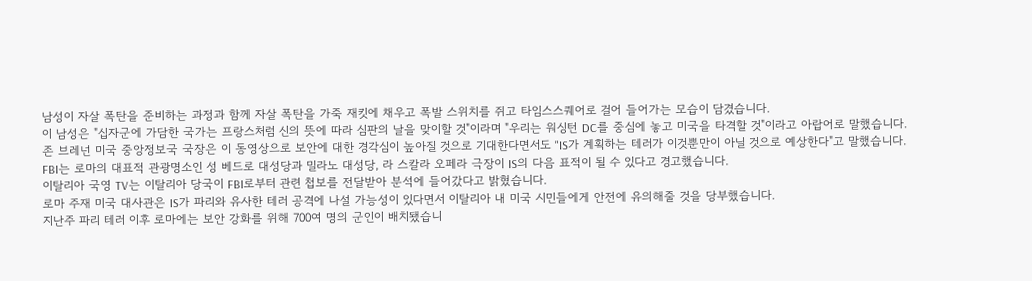남성이 자살 폭탄을 준비하는 과정과 함께 자살 폭탄을 가죽 재킷에 채우고 폭발 스위치를 쥐고 타임스스퀘어로 걸어 들어가는 모습이 담겼습니다.
이 남성은 "십자군에 가담한 국가는 프랑스처럼 신의 뜻에 따라 심판의 날을 맞이할 것"이라며 "우리는 워싱턴 DC를 중심에 놓고 미국을 타격할 것"이라고 아랍어로 말했습니다.
존 브레넌 미국 중앙정보국 국장은 이 동영상으로 보안에 대한 경각심이 높아질 것으로 기대한다면서도 "IS가 계획하는 테러가 이것뿐만이 아닐 것으로 예상한다"고 말했습니다.
FBI는 로마의 대표적 관광명소인 성 베드로 대성당과 밀라노 대성당, 라 스칼라 오페라 극장이 IS의 다음 표적이 될 수 있다고 경고했습니다.
이탈리아 국영 TV는 이탈리아 당국이 FBI로부터 관련 첩보를 전달받아 분석에 들어갔다고 밝혔습니다.
로마 주재 미국 대사관은 IS가 파리와 유사한 테러 공격에 나설 가능성이 있다면서 이탈리아 내 미국 시민들에게 안전에 유의해줄 것을 당부했습니다.
지난주 파리 테러 이후 로마에는 보안 강화를 위해 700여 명의 군인이 배치됐습니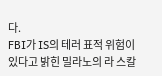다.
FBI가 IS의 테러 표적 위험이 있다고 밝힌 밀라노의 라 스칼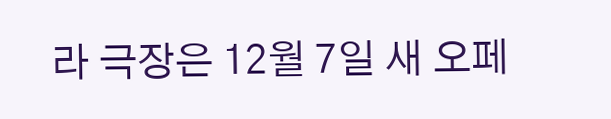라 극장은 12월 7일 새 오페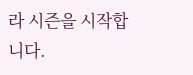라 시즌을 시작합니다.